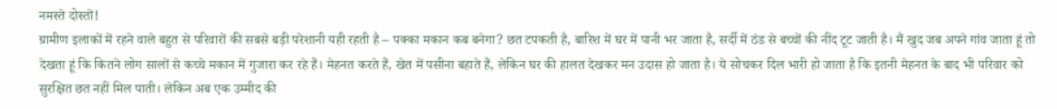नमस्ते दोस्तों!
ग्रामीण इलाकों में रहने वाले बहुत से परिवारों की सबसे बड़ी परेशानी यही रहती है – पक्का मकान कब बनेगा? छत टपकती है, बारिश में घर में पानी भर जाता है, सर्दी में ठंड से बच्चों की नींद टूट जाती है। मैं खुद जब अपने गांव जाता हूं तो देखता हूं कि कितने लोग सालों से कच्चे मकान में गुजारा कर रहे हैं। मेहनत करते हैं, खेत में पसीना बहाते हैं, लेकिन घर की हालत देखकर मन उदास हो जाता है। ये सोचकर दिल भारी हो जाता है कि इतनी मेहनत के बाद भी परिवार को सुरक्षित छत नहीं मिल पाती। लेकिन अब एक उम्मीद की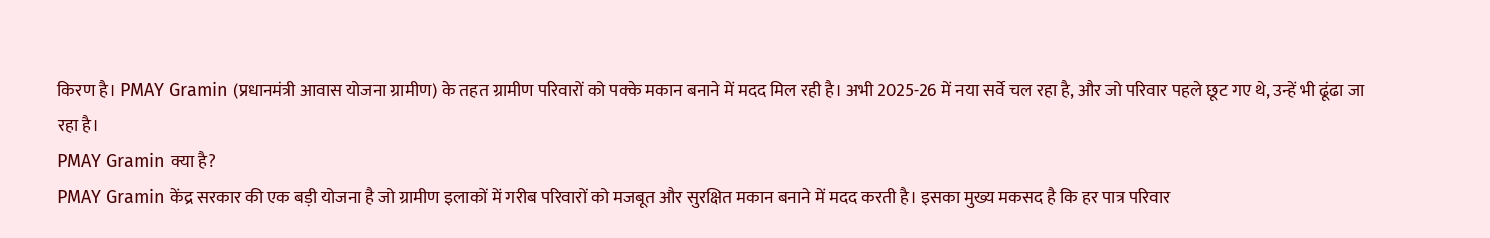किरण है। PMAY Gramin (प्रधानमंत्री आवास योजना ग्रामीण) के तहत ग्रामीण परिवारों को पक्के मकान बनाने में मदद मिल रही है। अभी 2025-26 में नया सर्वे चल रहा है, और जो परिवार पहले छूट गए थे, उन्हें भी ढूंढा जा रहा है।
PMAY Gramin क्या है?
PMAY Gramin केंद्र सरकार की एक बड़ी योजना है जो ग्रामीण इलाकों में गरीब परिवारों को मजबूत और सुरक्षित मकान बनाने में मदद करती है। इसका मुख्य मकसद है कि हर पात्र परिवार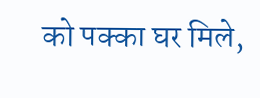को पक्का घर मिले,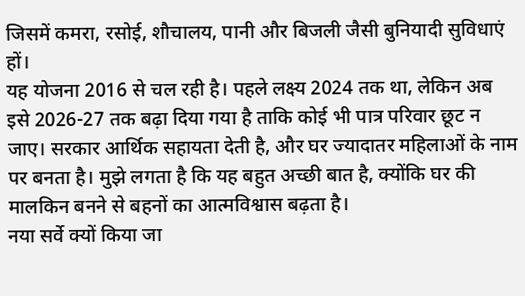जिसमें कमरा, रसोई, शौचालय, पानी और बिजली जैसी बुनियादी सुविधाएं हों।
यह योजना 2016 से चल रही है। पहले लक्ष्य 2024 तक था, लेकिन अब इसे 2026-27 तक बढ़ा दिया गया है ताकि कोई भी पात्र परिवार छूट न जाए। सरकार आर्थिक सहायता देती है, और घर ज्यादातर महिलाओं के नाम पर बनता है। मुझे लगता है कि यह बहुत अच्छी बात है, क्योंकि घर की मालकिन बनने से बहनों का आत्मविश्वास बढ़ता है।
नया सर्वे क्यों किया जा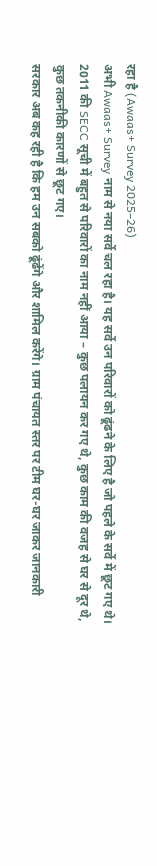रहा है (Awaas+ Survey 2025–26)
अभी Awaas+ Survey नाम से नया सर्वे चल रहा है। यह सर्वे उन परिवारों को ढूंढने के लिए है जो पहले के सर्वे में छूट गए थे। 2011 की SECC सूची में बहुत से परिवारों का नाम नहीं आया – कुछ पलायन कर गए थे, कुछ काम की वजह से घर से दूर थे, कुछ तकनीकी कारणों से छूट गए।
सरकार अब कह रही है कि हम उन सबको ढूंढेंगे और शामिल करेंगे। ग्राम पंचायत स्तर पर टीम घर-घर जाकर जानकारी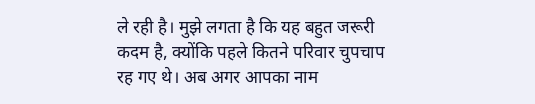ले रही है। मुझे लगता है कि यह बहुत जरूरी कदम है, क्योंकि पहले कितने परिवार चुपचाप रह गए थे। अब अगर आपका नाम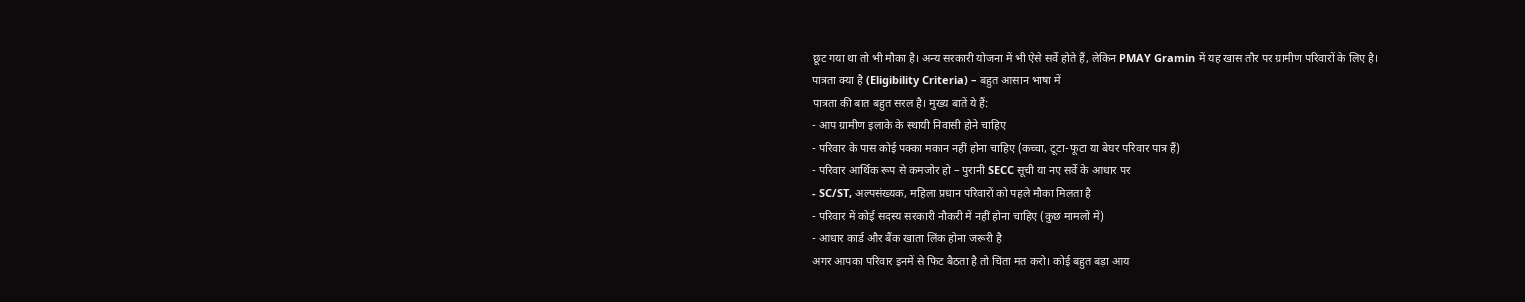छूट गया था तो भी मौका है। अन्य सरकारी योजना में भी ऐसे सर्वे होते हैं, लेकिन PMAY Gramin में यह खास तौर पर ग्रामीण परिवारों के लिए है।
पात्रता क्या है (Eligibility Criteria) – बहुत आसान भाषा में
पात्रता की बात बहुत सरल है। मुख्य बातें ये हैं:
- आप ग्रामीण इलाके के स्थायी निवासी होने चाहिए
- परिवार के पास कोई पक्का मकान नहीं होना चाहिए (कच्चा, टूटा-फूटा या बेघर परिवार पात्र हैं)
- परिवार आर्थिक रूप से कमजोर हो – पुरानी SECC सूची या नए सर्वे के आधार पर
- SC/ST, अल्पसंख्यक, महिला प्रधान परिवारों को पहले मौका मिलता है
- परिवार में कोई सदस्य सरकारी नौकरी में नहीं होना चाहिए (कुछ मामलों में)
- आधार कार्ड और बैंक खाता लिंक होना जरूरी है
अगर आपका परिवार इनमें से फिट बैठता है तो चिंता मत करो। कोई बहुत बड़ा आय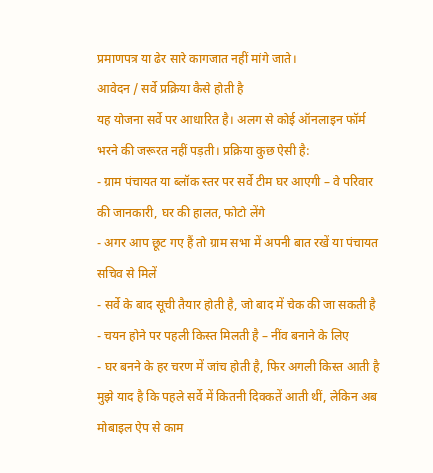प्रमाणपत्र या ढेर सारे कागजात नहीं मांगे जाते।
आवेदन / सर्वे प्रक्रिया कैसे होती है
यह योजना सर्वे पर आधारित है। अलग से कोई ऑनलाइन फॉर्म भरने की जरूरत नहीं पड़ती। प्रक्रिया कुछ ऐसी है:
- ग्राम पंचायत या ब्लॉक स्तर पर सर्वे टीम घर आएगी – वे परिवार की जानकारी, घर की हालत, फोटो लेंगे
- अगर आप छूट गए हैं तो ग्राम सभा में अपनी बात रखें या पंचायत सचिव से मिलें
- सर्वे के बाद सूची तैयार होती है, जो बाद में चेक की जा सकती है
- चयन होने पर पहली किस्त मिलती है – नींव बनाने के लिए
- घर बनने के हर चरण में जांच होती है, फिर अगली किस्त आती है
मुझे याद है कि पहले सर्वे में कितनी दिक्कतें आती थीं, लेकिन अब मोबाइल ऐप से काम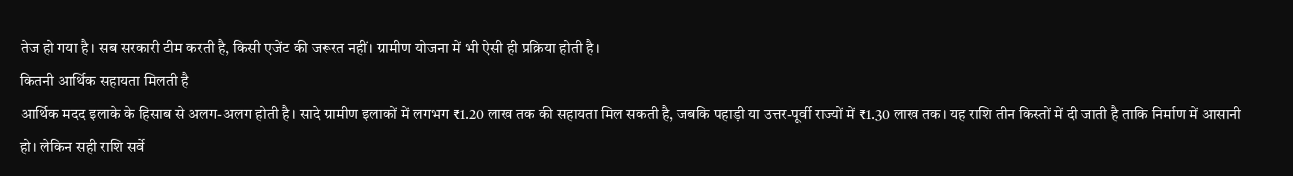तेज हो गया है। सब सरकारी टीम करती है, किसी एजेंट की जरूरत नहीं। ग्रामीण योजना में भी ऐसी ही प्रक्रिया होती है।
कितनी आर्थिक सहायता मिलती है
आर्थिक मदद इलाके के हिसाब से अलग-अलग होती है। सादे ग्रामीण इलाकों में लगभग ₹1.20 लाख तक की सहायता मिल सकती है, जबकि पहाड़ी या उत्तर-पूर्वी राज्यों में ₹1.30 लाख तक। यह राशि तीन किस्तों में दी जाती है ताकि निर्माण में आसानी हो। लेकिन सही राशि सर्वे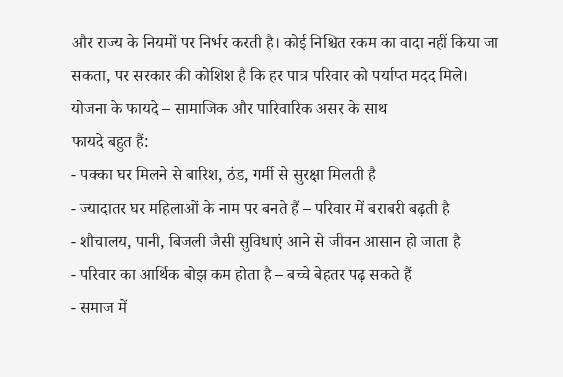और राज्य के नियमों पर निर्भर करती है। कोई निश्चित रकम का वादा नहीं किया जा सकता, पर सरकार की कोशिश है कि हर पात्र परिवार को पर्याप्त मदद मिले।
योजना के फायदे – सामाजिक और पारिवारिक असर के साथ
फायदे बहुत हैं:
- पक्का घर मिलने से बारिश, ठंड, गर्मी से सुरक्षा मिलती है
- ज्यादातर घर महिलाओं के नाम पर बनते हैं – परिवार में बराबरी बढ़ती है
- शौचालय, पानी, बिजली जैसी सुविधाएं आने से जीवन आसान हो जाता है
- परिवार का आर्थिक बोझ कम होता है – बच्चे बेहतर पढ़ सकते हैं
- समाज में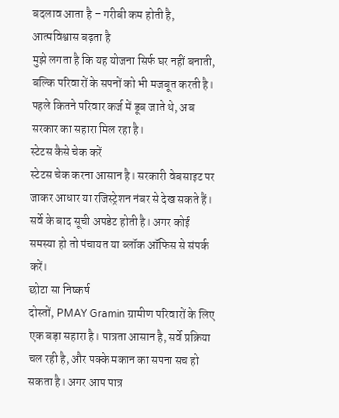बदलाव आता है – गरीबी कम होती है, आत्मविश्वास बढ़ता है
मुझे लगता है कि यह योजना सिर्फ घर नहीं बनाती, बल्कि परिवारों के सपनों को भी मजबूत करती है। पहले कितने परिवार कर्ज में डूब जाते थे, अब सरकार का सहारा मिल रहा है।
स्टेटस कैसे चेक करें
स्टेटस चेक करना आसान है। सरकारी वेबसाइट पर जाकर आधार या रजिस्ट्रेशन नंबर से देख सकते हैं। सर्वे के बाद सूची अपडेट होती है। अगर कोई समस्या हो तो पंचायत या ब्लॉक ऑफिस से संपर्क करें।
छोटा सा निष्कर्ष
दोस्तों, PMAY Gramin ग्रामीण परिवारों के लिए एक बड़ा सहारा है। पात्रता आसान है, सर्वे प्रक्रिया चल रही है, और पक्के मकान का सपना सच हो सकता है। अगर आप पात्र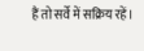हैं तो सर्वे में सक्रिय रहें।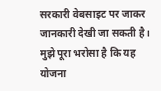सरकारी वेबसाइट पर जाकर जानकारी देखी जा सकती है।
मुझे पूरा भरोसा है कि यह योजना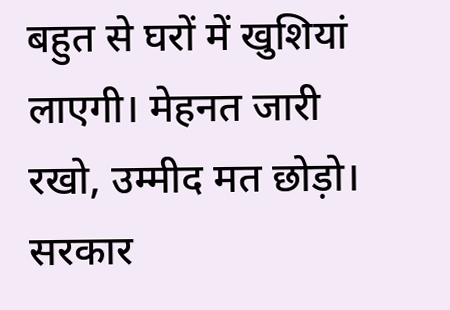बहुत से घरों में खुशियां लाएगी। मेहनत जारी रखो, उम्मीद मत छोड़ो। सरकार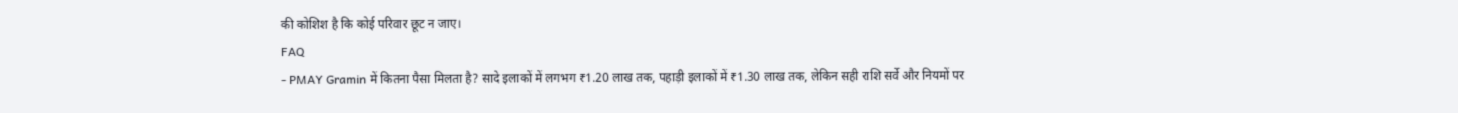की कोशिश है कि कोई परिवार छूट न जाए।
FAQ
- PMAY Gramin में कितना पैसा मिलता है? सादे इलाकों में लगभग ₹1.20 लाख तक, पहाड़ी इलाकों में ₹1.30 लाख तक, लेकिन सही राशि सर्वे और नियमों पर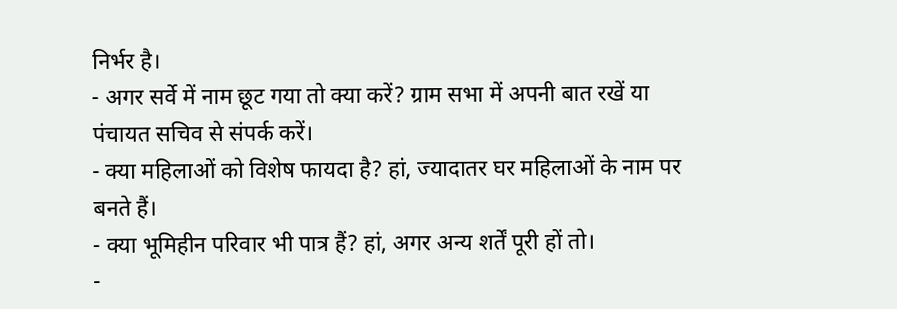निर्भर है।
- अगर सर्वे में नाम छूट गया तो क्या करें? ग्राम सभा में अपनी बात रखें या पंचायत सचिव से संपर्क करें।
- क्या महिलाओं को विशेष फायदा है? हां, ज्यादातर घर महिलाओं के नाम पर बनते हैं।
- क्या भूमिहीन परिवार भी पात्र हैं? हां, अगर अन्य शर्तें पूरी हों तो।
-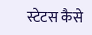स्टेटस कैसे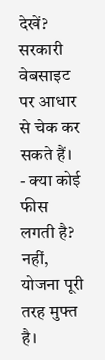देखें? सरकारी वेबसाइट पर आधार से चेक कर सकते हैं।
- क्या कोई फीस लगती है? नहीं, योजना पूरी तरह मुफ्त है।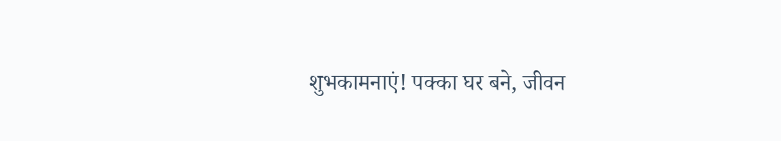शुभकामनाएं! पक्का घर बने, जीवन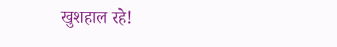खुशहाल रहे!